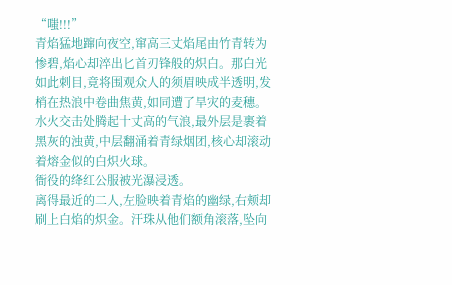“嗤!!!”
青焰猛地蹿向夜空,窜高三丈焰尾由竹青转为惨碧,焰心却淬出匕首刃锋般的炽白。那白光如此刺目,竟将围观众人的须眉映成半透明,发梢在热浪中卷曲焦黄,如同遭了旱灾的麦穗。水火交击处腾起十丈高的气浪,最外层是裹着黑灰的浊黄,中层翻涌着青绿烟团,核心却滚动着熔金似的白炽火球。
衙役的绛红公服被光瀑浸透。
离得最近的二人,左脸映着青焰的幽绿,右颊却刷上白焰的炽金。汗珠从他们额角滚落,坠向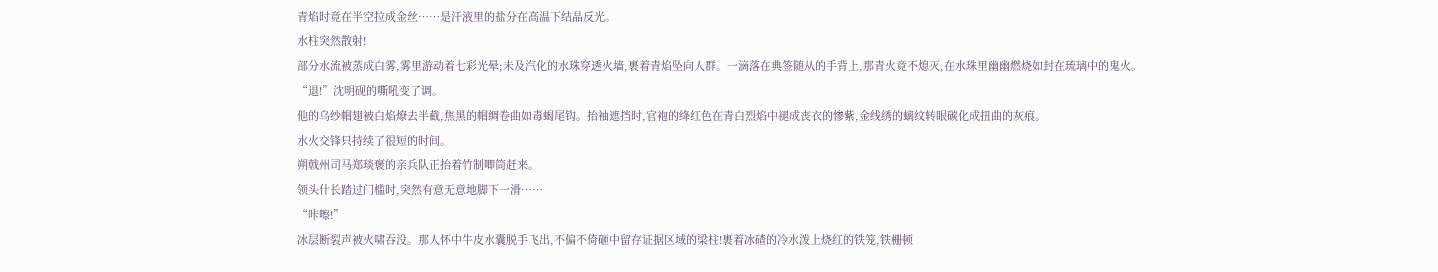青焰时竟在半空拉成金丝……是汗液里的盐分在高温下结晶反光。
水柱突然散射!
部分水流被蒸成白雾,雾里游动着七彩光晕;未及汽化的水珠穿透火墙,裹着青焰坠向人群。一滴落在典签随从的手背上,那青火竟不熄灭,在水珠里幽幽燃烧如封在琉璃中的鬼火。
“退!”沈明砚的嘶吼变了调。
他的乌纱帽翅被白焰燎去半截,焦黑的帽绸卷曲如毒蝎尾钩。抬袖遮挡时,官袍的绛红色在青白烈焰中褪成丧衣的惨紫,金线绣的螭纹转眼碳化成扭曲的灰痕。
水火交锋只持续了很短的时间。
朔戟州司马郑琰褒的亲兵队正抬着竹制唧筒赶来。
领头什长踏过门槛时,突然有意无意地脚下一滑……
“咔嚓!”
冰层断裂声被火啸吞没。那人怀中牛皮水囊脱手飞出,不偏不倚砸中留存证据区域的梁柱!裹着冰碴的冷水泼上烧红的铁笼,铁栅顿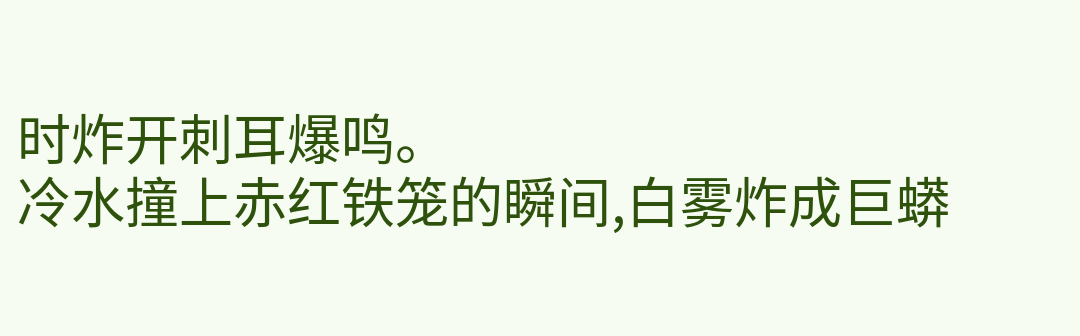时炸开刺耳爆鸣。
冷水撞上赤红铁笼的瞬间,白雾炸成巨蟒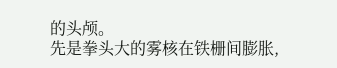的头颅。
先是拳头大的雾核在铁栅间膨胀,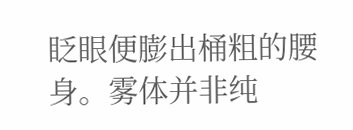眨眼便膨出桶粗的腰身。雾体并非纯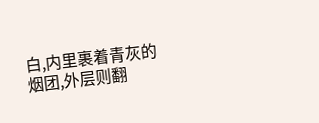白,内里裹着青灰的烟团,外层则翻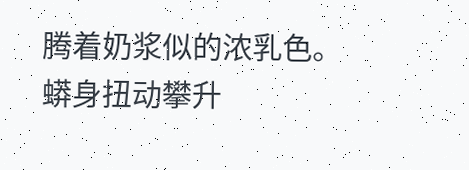腾着奶浆似的浓乳色。蟒身扭动攀升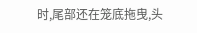时,尾部还在笼底拖曳,头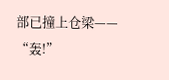部已撞上仓梁——
“轰!”